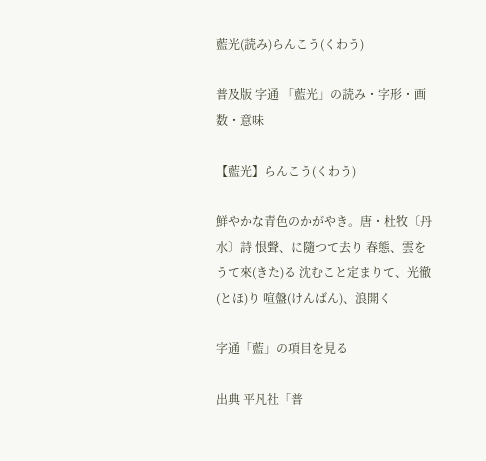藍光(読み)らんこう(くわう)

普及版 字通 「藍光」の読み・字形・画数・意味

【藍光】らんこう(くわう)

鮮やかな青色のかがやき。唐・杜牧〔丹水〕詩 恨聲、に隨つて去り 春態、雲をうて來(きた)る 沈むこと定まりて、光徹(とほ)り 喧盤(けんばん)、浪開く

字通「藍」の項目を見る

出典 平凡社「普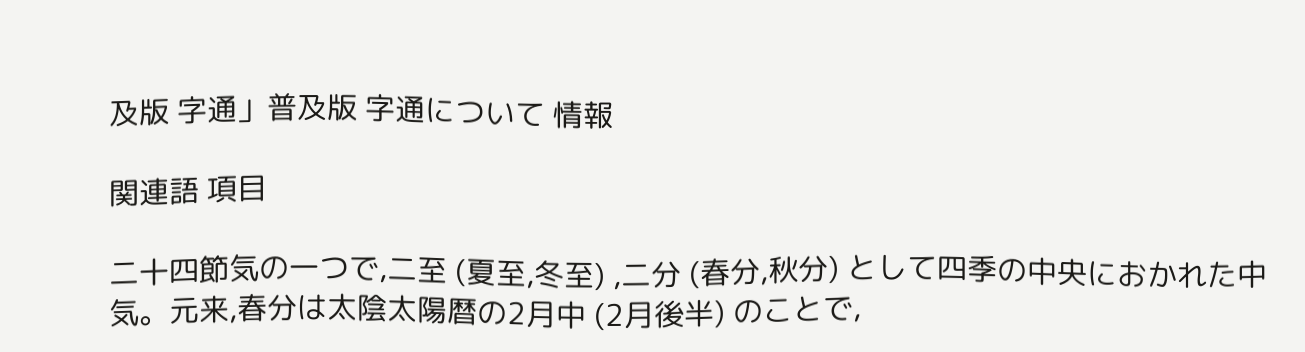及版 字通」普及版 字通について 情報

関連語 項目

二十四節気の一つで,二至 (夏至,冬至) ,二分 (春分,秋分) として四季の中央におかれた中気。元来,春分は太陰太陽暦の2月中 (2月後半) のことで,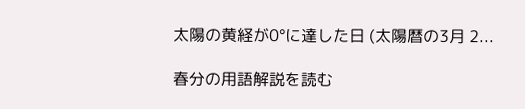太陽の黄経が0°に達した日 (太陽暦の3月 2...

春分の用語解説を読む